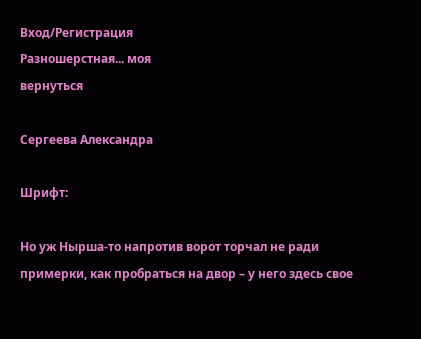Вход/Регистрация
Разношерстная... моя
вернуться

Сергеева Александра

Шрифт:

Но уж Нырша-то напротив ворот торчал не ради примерки, как пробраться на двор – у него здесь свое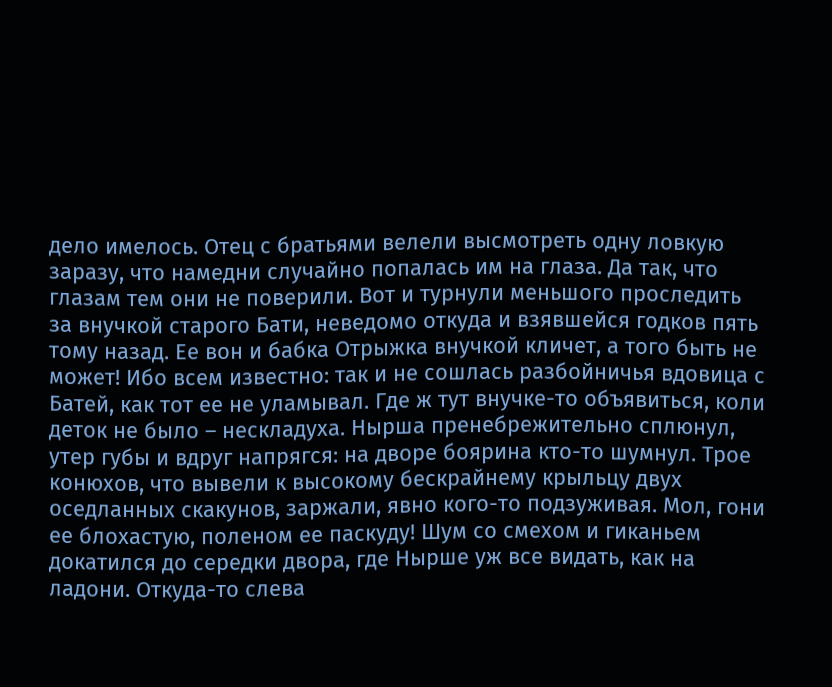дело имелось. Отец с братьями велели высмотреть одну ловкую заразу, что намедни случайно попалась им на глаза. Да так, что глазам тем они не поверили. Вот и турнули меньшого проследить за внучкой старого Бати, неведомо откуда и взявшейся годков пять тому назад. Ее вон и бабка Отрыжка внучкой кличет, а того быть не может! Ибо всем известно: так и не сошлась разбойничья вдовица с Батей, как тот ее не уламывал. Где ж тут внучке-то объявиться, коли деток не было – нескладуха. Нырша пренебрежительно сплюнул, утер губы и вдруг напрягся: на дворе боярина кто-то шумнул. Трое конюхов, что вывели к высокому бескрайнему крыльцу двух оседланных скакунов, заржали, явно кого-то подзуживая. Мол, гони ее блохастую, поленом ее паскуду! Шум со смехом и гиканьем докатился до середки двора, где Нырше уж все видать, как на ладони. Откуда-то слева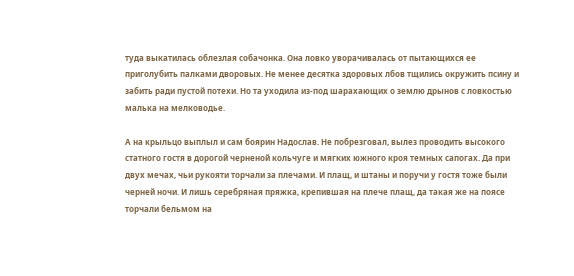туда выкатилась облезлая собачонка. Она ловко уворачивалась от пытающихся ее приголубить палками дворовых. Не менее десятка здоровых лбов тщились окружить псину и забить ради пустой потехи. Но та уходила из-под шарахающих о землю дрынов с ловкостью малька на мелководье.

А на крыльцо выплыл и сам боярин Надослав. Не побрезговал, вылез проводить высокого статного гостя в дорогой черненой кольчуге и мягких южного кроя темных сапогах. Да при двух мечах, чьи рукояти торчали за плечами. И плащ, и штаны и поручи у гостя тоже были черней ночи. И лишь серебряная пряжка, крепившая на плече плащ, да такая же на поясе торчали бельмом на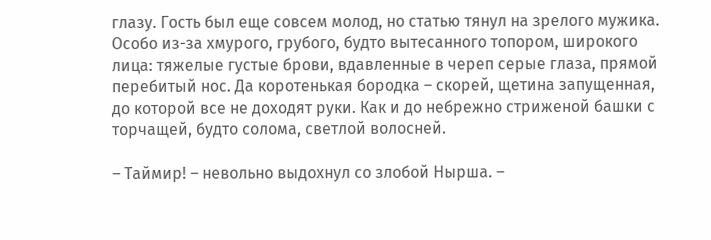глазу. Гость был еще совсем молод, но статью тянул на зрелого мужика. Особо из-за хмурого, грубого, будто вытесанного топором, широкого лица: тяжелые густые брови, вдавленные в череп серые глаза, прямой перебитый нос. Да коротенькая бородка – скорей, щетина запущенная, до которой все не доходят руки. Как и до небрежно стриженой башки с торчащей, будто солома, светлой волосней.

– Таймир! – невольно выдохнул со злобой Нырша. –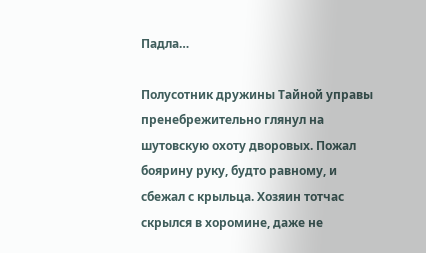Падла…

Полусотник дружины Тайной управы пренебрежительно глянул на шутовскую охоту дворовых. Пожал боярину руку, будто равному, и сбежал с крыльца. Хозяин тотчас скрылся в хоромине, даже не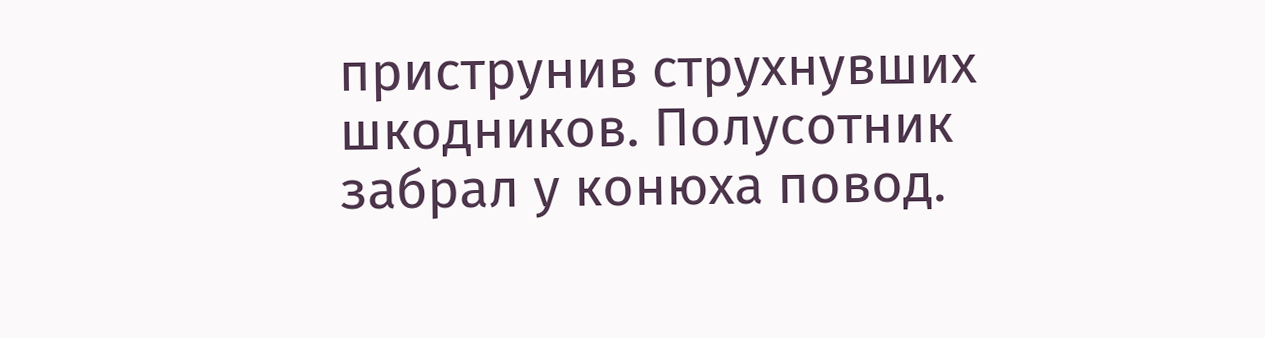приструнив струхнувших шкодников. Полусотник забрал у конюха повод.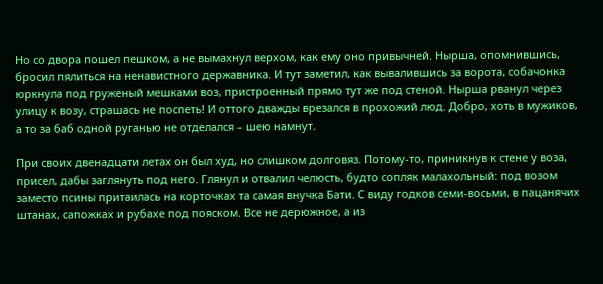Но со двора пошел пешком, а не вымахнул верхом, как ему оно привычней. Нырша, опомнившись, бросил пялиться на ненавистного державника. И тут заметил, как вывалившись за ворота, собачонка юркнула под груженый мешками воз, пристроенный прямо тут же под стеной. Нырша рванул через улицу к возу, страшась не поспеть! И оттого дважды врезался в прохожий люд. Добро, хоть в мужиков, а то за баб одной руганью не отделался – шею намнут.

При своих двенадцати летах он был худ, но слишком долговяз. Потому-то, приникнув к стене у воза, присел, дабы заглянуть под него. Глянул и отвалил челюсть, будто сопляк малахольный: под возом заместо псины притаилась на корточках та самая внучка Бати. С виду годков семи-восьми, в пацанячих штанах, сапожках и рубахе под пояском. Все не дерюжное, а из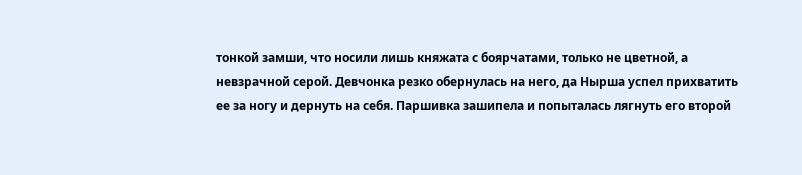тонкой замши, что носили лишь княжата с боярчатами, только не цветной, а невзрачной серой. Девчонка резко обернулась на него, да Нырша успел прихватить ее за ногу и дернуть на себя. Паршивка зашипела и попыталась лягнуть его второй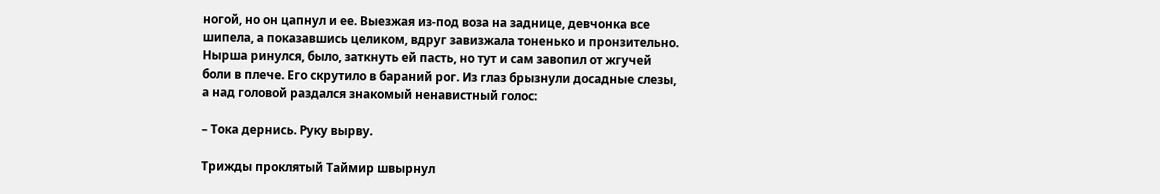ногой, но он цапнул и ее. Выезжая из-под воза на заднице, девчонка все шипела, а показавшись целиком, вдруг завизжала тоненько и пронзительно. Нырша ринулся, было, заткнуть ей пасть, но тут и сам завопил от жгучей боли в плече. Его скрутило в бараний рог. Из глаз брызнули досадные слезы, а над головой раздался знакомый ненавистный голос:

– Тока дернись. Руку вырву.

Трижды проклятый Таймир швырнул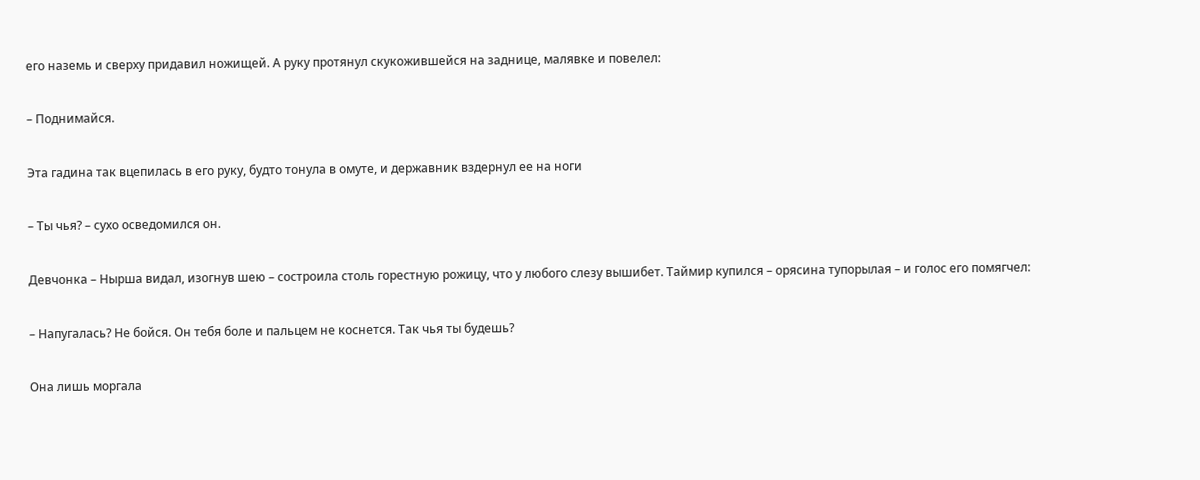его наземь и сверху придавил ножищей. А руку протянул скукожившейся на заднице, малявке и повелел:

– Поднимайся.

Эта гадина так вцепилась в его руку, будто тонула в омуте, и державник вздернул ее на ноги

– Ты чья? – сухо осведомился он.

Девчонка – Нырша видал, изогнув шею – состроила столь горестную рожицу, что у любого слезу вышибет. Таймир купился – орясина тупорылая – и голос его помягчел:

– Напугалась? Не бойся. Он тебя боле и пальцем не коснется. Так чья ты будешь?

Она лишь моргала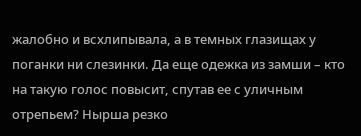жалобно и всхлипывала, а в темных глазищах у поганки ни слезинки. Да еще одежка из замши – кто на такую голос повысит, спутав ее с уличным отрепьем? Нырша резко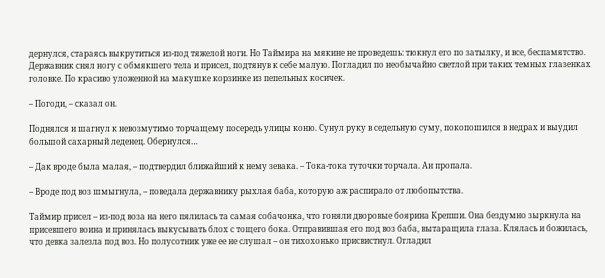дернулся, стараясь выкрутиться из-под тяжелой ноги. Но Таймира на мякине не проведешь: тюкнул его по затылку, и все, беспамятство. Державник снял ногу с обмякшего тела и присел, подтянув к себе малую. Погладил по необычайно светлой при таких темных глазенках головке. По красиво уложенной на макушке корзинке из пепельных косичек.

– Погоди, – сказал он.

Поднялся и шагнул к невозмутимо торчащему посередь улицы коню. Сунул руку в седельную суму, покопошился в недрах и выудил большой сахарный леденец. Обернулся…

– Дак вроде была малая, – подтвердил ближайший к нему зевака. – Тока-тока туточки торчала. Ан пропала.

– Вроде под воз шмыгнула, – поведала державнику рыхлая баба, которую аж распирало от любопытства.

Таймир присел – из-под воза на него пялилась та самая собачонка, что гоняли дворовые боярина Крепши. Она бездумно зыркнула на присевшего воина и принялась выкусывать блох с тощего бока. Отправившая его под воз баба, вытаращила глаза. Клялась и божилась, что девка залезла под воз. Но полусотник уже ее не слушал – он тихохонько присвистнул. Огладил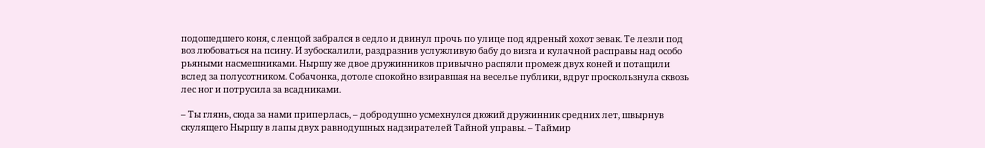подошедшего коня, с ленцой забрался в седло и двинул прочь по улице под ядреный хохот зевак. Те лезли под воз любоваться на псину. И зубоскалили, раздразнив услужливую бабу до визга и кулачной расправы над особо рьяными насмешниками. Ныршу же двое дружинников привычно распяли промеж двух коней и потащили вслед за полусотником. Собачонка, дотоле спокойно взиравшая на веселье публики, вдруг проскользнула сквозь лес ног и потрусила за всадниками.

– Ты глянь, сюда за нами приперлась, – добродушно усмехнулся дюжий дружинник средних лет, швырнув скулящего Ныршу в лапы двух равнодушных надзирателей Тайной управы. – Таймир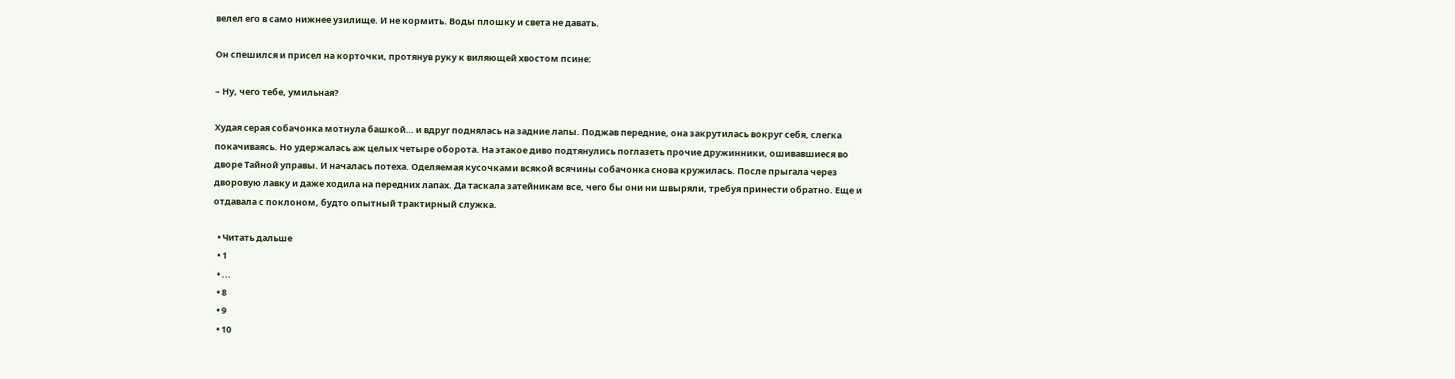велел его в само нижнее узилище. И не кормить. Воды плошку и света не давать.

Он спешился и присел на корточки, протянув руку к виляющей хвостом псине:

– Ну, чего тебе, умильная?

Худая серая собачонка мотнула башкой… и вдруг поднялась на задние лапы. Поджав передние, она закрутилась вокруг себя, слегка покачиваясь. Но удержалась аж целых четыре оборота. На этакое диво подтянулись поглазеть прочие дружинники, ошивавшиеся во дворе Тайной управы. И началась потеха. Оделяемая кусочками всякой всячины собачонка снова кружилась. После прыгала через дворовую лавку и даже ходила на передних лапах. Да таскала затейникам все, чего бы они ни швыряли, требуя принести обратно. Еще и отдавала с поклоном, будто опытный трактирный служка.

  • Читать дальше
  • 1
  • ...
  • 8
  • 9
  • 10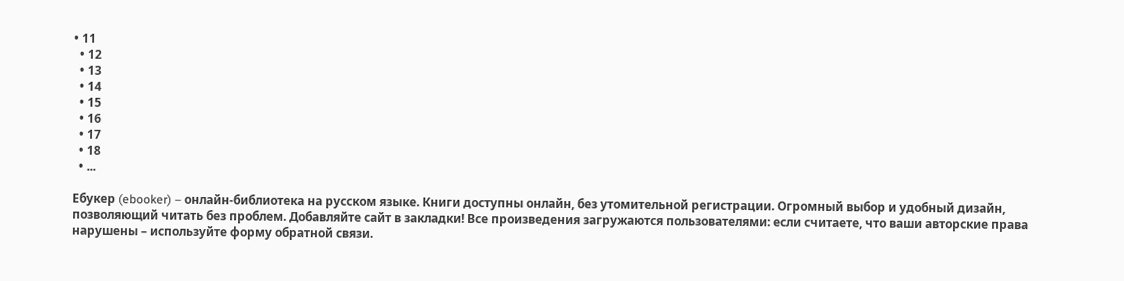• 11
  • 12
  • 13
  • 14
  • 15
  • 16
  • 17
  • 18
  • ...

Ебукер (ebooker) – онлайн-библиотека на русском языке. Книги доступны онлайн, без утомительной регистрации. Огромный выбор и удобный дизайн, позволяющий читать без проблем. Добавляйте сайт в закладки! Все произведения загружаются пользователями: если считаете, что ваши авторские права нарушены – используйте форму обратной связи.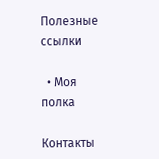Полезные ссылки

  • Моя полка

Контакты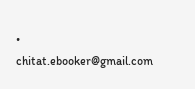• chitat.ebooker@gmail.com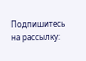Подпишитесь на рассылку: